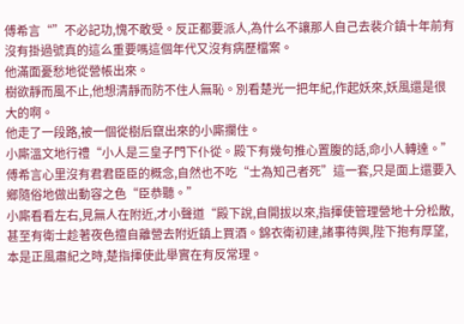傅希言“”不必記功,愧不敢受。反正都要派人,為什么不讓那人自己去裴介鎮十年前有沒有掛過號真的這么重要嗎這個年代又沒有病歷檔案。
他滿面憂愁地從營帳出來。
樹欲靜而風不止,他想清靜而防不住人無恥。別看楚光一把年紀,作起妖來,妖風還是很大的啊。
他走了一段路,被一個從樹后竄出來的小廝攔住。
小廝溫文地行禮“小人是三皇子門下仆從。殿下有幾句推心置腹的話,命小人轉達。”
傅希言心里沒有君君臣臣的概念,自然也不吃“士為知己者死”這一套,只是面上還要入鄉隨俗地做出動容之色“臣恭聽。”
小廝看看左右,見無人在附近,才小聲道“殿下說,自開拔以來,指揮使管理營地十分松散,甚至有衛士趁著夜色擅自離營去附近鎮上買酒。錦衣衛初建,諸事待興,陛下抱有厚望,本是正風肅紀之時,楚指揮使此舉實在有反常理。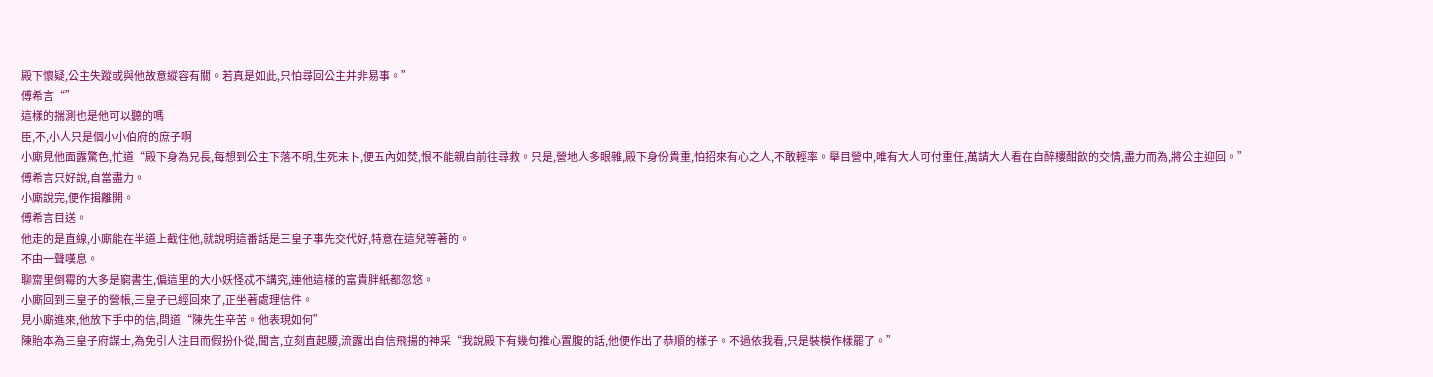殿下懷疑,公主失蹤或與他故意縱容有關。若真是如此,只怕尋回公主并非易事。”
傅希言“”
這樣的揣測也是他可以聽的嗎
臣,不,小人只是個小小伯府的庶子啊
小廝見他面露驚色,忙道“殿下身為兄長,每想到公主下落不明,生死未卜,便五內如焚,恨不能親自前往尋救。只是,營地人多眼雜,殿下身份貴重,怕招來有心之人,不敢輕率。舉目營中,唯有大人可付重任,萬請大人看在自醉樓酣飲的交情,盡力而為,將公主迎回。”
傅希言只好說,自當盡力。
小廝說完,便作揖離開。
傅希言目送。
他走的是直線,小廝能在半道上截住他,就說明這番話是三皇子事先交代好,特意在這兒等著的。
不由一聲嘆息。
聊齋里倒霉的大多是窮書生,偏這里的大小妖怪忒不講究,連他這樣的富貴胖紙都忽悠。
小廝回到三皇子的營帳,三皇子已經回來了,正坐著處理信件。
見小廝進來,他放下手中的信,問道“陳先生辛苦。他表現如何”
陳貽本為三皇子府謀士,為免引人注目而假扮仆從,聞言,立刻直起腰,流露出自信飛揚的神采“我說殿下有幾句推心置腹的話,他便作出了恭順的樣子。不過依我看,只是裝模作樣罷了。”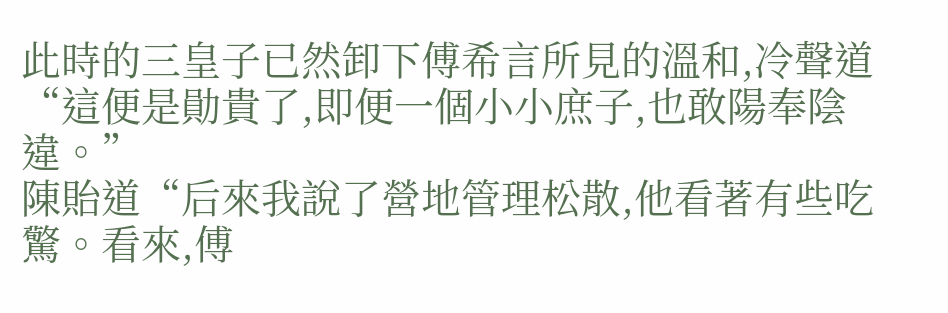此時的三皇子已然卸下傅希言所見的溫和,冷聲道“這便是勛貴了,即便一個小小庶子,也敢陽奉陰違。”
陳貽道“后來我說了營地管理松散,他看著有些吃驚。看來,傅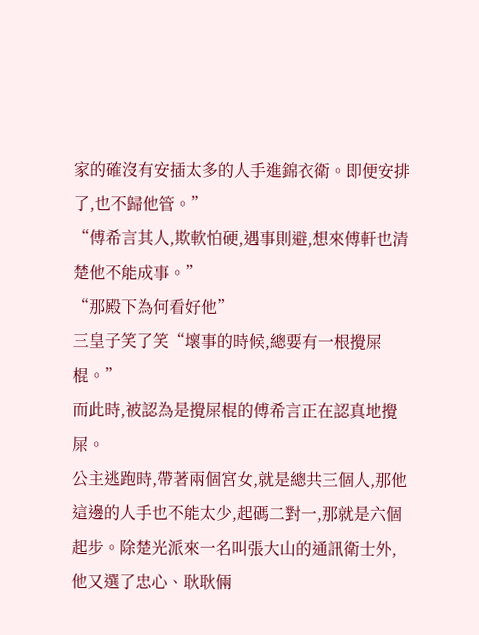家的確沒有安插太多的人手進錦衣衛。即便安排了,也不歸他管。”
“傅希言其人,欺軟怕硬,遇事則避,想來傅軒也清楚他不能成事。”
“那殿下為何看好他”
三皇子笑了笑“壞事的時候,總要有一根攪屎棍。”
而此時,被認為是攪屎棍的傅希言正在認真地攪屎。
公主逃跑時,帶著兩個宮女,就是總共三個人,那他這邊的人手也不能太少,起碼二對一,那就是六個起步。除楚光派來一名叫張大山的通訊衛士外,他又選了忠心、耿耿倆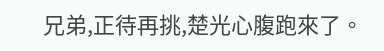兄弟,正待再挑,楚光心腹跑來了。